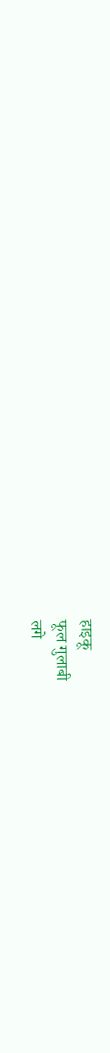हाइकू
फूल गुलाबी
लगे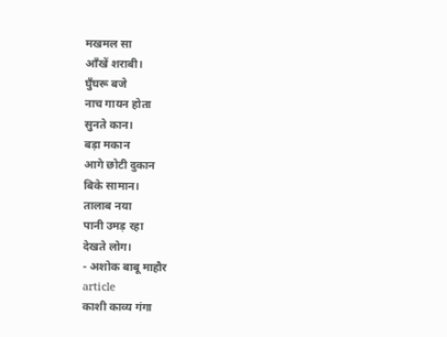मखमल सा
आँखें शराबी।
घुँघरू बजे
नाच गायन होता
सुनते कान।
बड़ा मकान
आगे छोटी दुकान
बिके सामान।
तालाब नया
पानी उमड़ रहा
देखते लोग।
- अशोक बाबू माहौर
article
काशी काव्य गंगा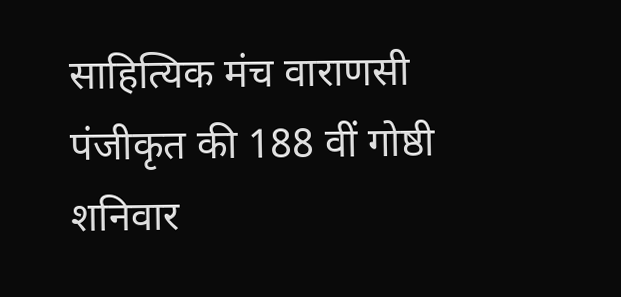साहित्यिक मंच वाराणसी पंजीकृत की 188 वीं गोष्ठी शनिवार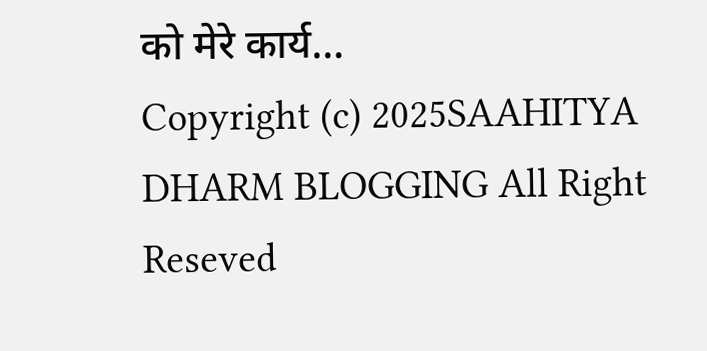को मेरे कार्य…
Copyright (c) 2025SAAHITYA DHARM BLOGGING All Right Reseved